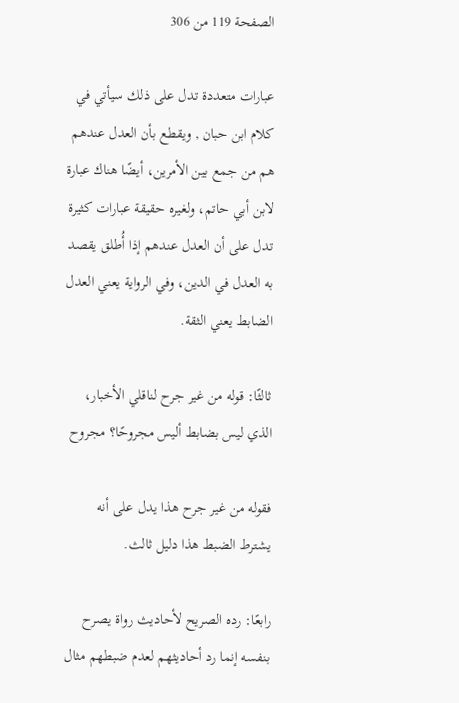الصفحة 119 من 306

عبارات متعددة تدل على ذلك سيأتي في كلام ابن حبان , ويقطع بأن العدل عندهم هم من جمع بين الأمرين، أيضًا هناك عبارة لابن أبي حاتم، ولغيره حقيقة عبارات كثيرة تدل على أن العدل عندهم إذا أُطلق يقصد به العدل في الدين، وفي الرواية يعني العدل الضابط يعني الثقة.

ثالثًا: قوله من غير جرح لناقلي الأخبار، الذي ليس بضابط أليس مجروحًا؟ مجروح

فقوله من غير جرح هذا يدل على أنه يشترط الضبط هذا دليل ثالث.

رابعًا: رده الصريح لأحاديث رواة يصرح بنفسه إنما رد أحاديثهم لعدم ضبطهم مثال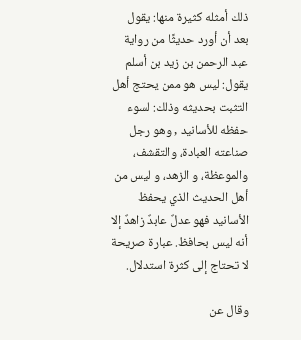ذلك أمثله كثيرة منها: يقول بعد أن أورد حديثًا من رواية عبد الرحمن بن زيد بن أسلم يقول: ليس هو ممن يحتج أهل التثبت بحديثه وذلك: لسوء حفظه للأسانيد , وهو رجل صناعته العبادة، والتقشف، والموعظة، و الزهد، و ليس من أهل الحديث الذي يحفظ الأسانيد فهو عدلٌ عابدٌ زاهدٌ إلا أنه ليس بحافظ. عبارة صريحة لا تحتاج إلى كثرة استدلال.

وقال عن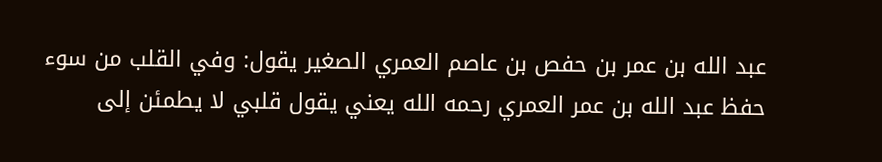عبد الله بن عمر بن حفص بن عاصم العمري الصغير يقول: وفي القلب من سوء حفظ عبد الله بن عمر العمري رحمه الله يعني يقول قلبي لا يطمئن إلى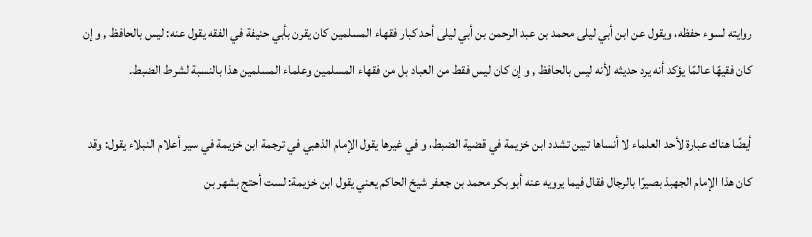روايته لسوء حفظه، ويقول عن ابن أبي ليلى محمد بن عبد الرحمن بن أبي ليلى أحد كبار فقهاء المسلمين كان يقرن بأبي حنيفة في الفقه يقول عنه: ليس بالحافظ , و إن كان فقيهًا عالمًا يؤكد أنه يرد حديثه لأنه ليس بالحافظ , و إن كان ليس فقط من العباد بل من فقهاء المسلمين وعلماء المسلمين هذا بالنسبة لشرط الضبط.

أيضًا هناك عبارة لأحد العلماء لا أنساها تبين تشدد ابن خزيمة في قضية الضبط، و في غيرها يقول الإمام الذهبي في ترجمة ابن خزيمة في سير أعلام النبلاء يقول: وقد كان هذا الإمام الجهبذ بصيرًا بالرجال فقال فيما يرويه عنه أبو بكر محمد بن جعفر شيخ الحاكم يعني يقول ابن خزيمة: لست أحتج بشهر بن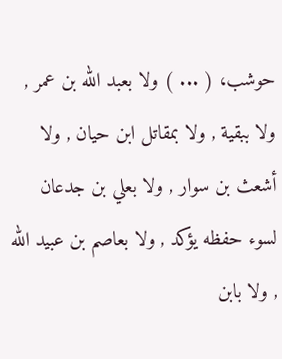حوشب، ( ... ) ولا بعبد الله بن عمر , ولا ببقية , ولا بمقاتل ابن حيان , ولا أشعث بن سوار , ولا بعلي بن جدعان لسوء حفظه يؤكد , ولا بعاصم بن عبيد الله , ولا بابن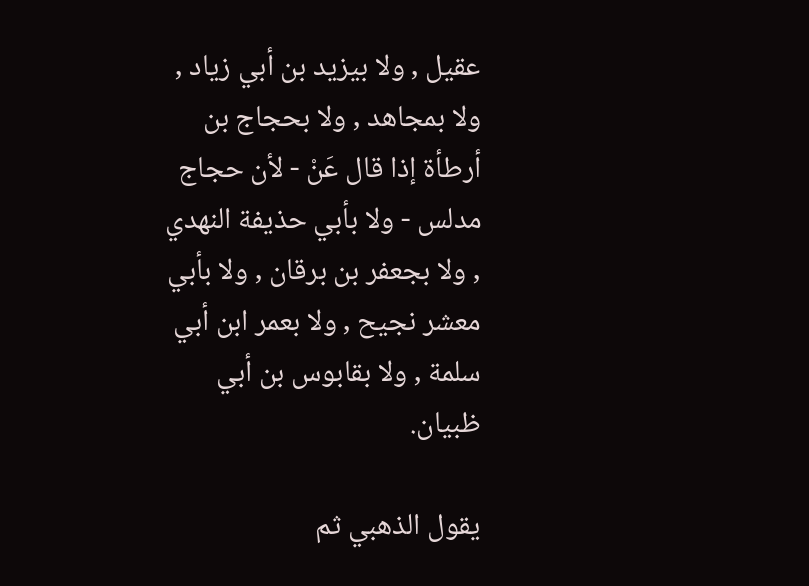عقيل , ولا بيزيد بن أبي زياد , ولا بمجاهد , ولا بحجاج بن أرطأة إذا قال عَنْ - لأن حجاج مدلس - ولا بأبي حذيفة النهدي , ولا بجعفر بن برقان , ولا بأبي معشر نجيح , ولا بعمر ابن أبي سلمة , ولا بقابوس بن أبي ظبيان.

يقول الذهبي ثم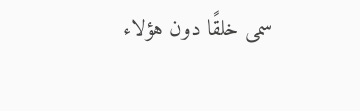سمى خلقًا دون هؤلاء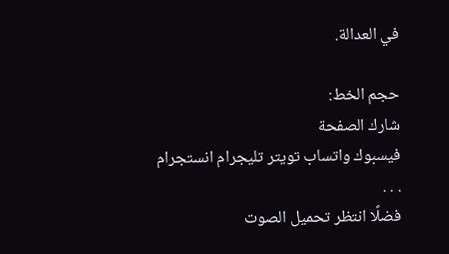في العدالة.

حجم الخط:
شارك الصفحة
فيسبوك واتساب تويتر تليجرام انستجرام
. . .
فضلًا انتظر تحميل الصوت